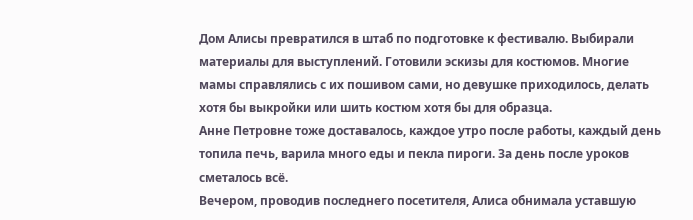Дом Алисы превратился в штаб по подготовке к фестивалю. Выбирали материалы для выступлений. Готовили эскизы для костюмов. Многие мамы справлялись с их пошивом сами, но девушке приходилось, делать хотя бы выкройки или шить костюм хотя бы для образца.
Анне Петровне тоже доставалось, каждое утро после работы, каждый день топила печь, варила много еды и пекла пироги. За день после уроков сметалось всё.
Вечером, проводив последнего посетителя, Алиса обнимала уставшую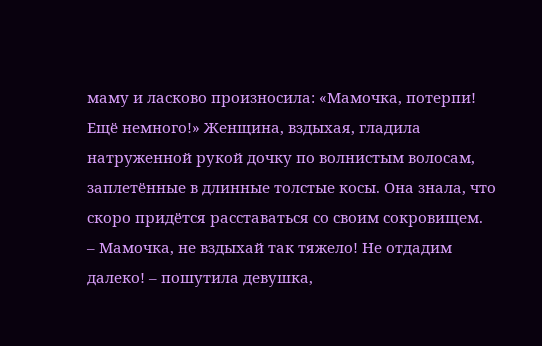маму и ласково произносила: «Мамочка, потерпи! Ещё немного!» Женщина, вздыхая, гладила натруженной рукой дочку по волнистым волосам, заплетённые в длинные толстые косы. Она знала, что скоро придётся расставаться со своим сокровищем.
– Мамочка, не вздыхай так тяжело! Не отдадим далеко! – пошутила девушка,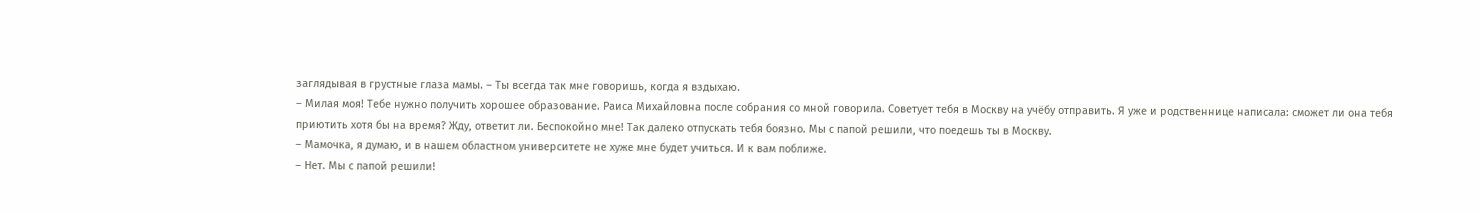заглядывая в грустные глаза мамы. – Ты всегда так мне говоришь, когда я вздыхаю.
– Милая моя! Тебе нужно получить хорошее образование. Раиса Михайловна после собрания со мной говорила. Советует тебя в Москву на учёбу отправить. Я уже и родственнице написала: сможет ли она тебя приютить хотя бы на время? Жду, ответит ли. Беспокойно мне! Так далеко отпускать тебя боязно. Мы с папой решили, что поедешь ты в Москву.
– Мамочка, я думаю, и в нашем областном университете не хуже мне будет учиться. И к вам поближе.
– Нет. Мы с папой решили!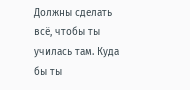Должны сделать всё, чтобы ты училась там. Куда бы ты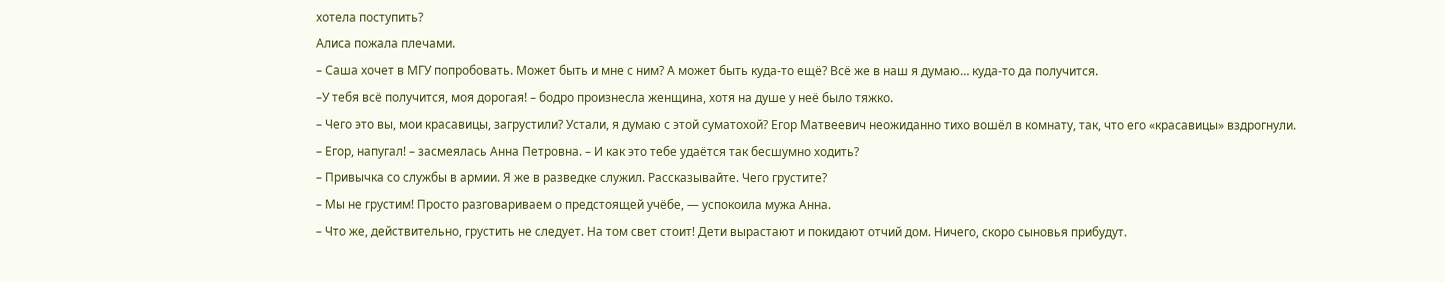хотела поступить?
Алиса пожала плечами.
– Саша хочет в МГУ попробовать. Может быть и мне с ним? А может быть куда-то ещё? Всё же в наш я думаю… куда-то да получится.
–У тебя всё получится, моя дорогая! – бодро произнесла женщина, хотя на душе у неё было тяжко.
– Чего это вы, мои красавицы, загрустили? Устали, я думаю с этой суматохой? Егор Матвеевич неожиданно тихо вошёл в комнату, так, что его «красавицы» вздрогнули.
– Егор, напугал! – засмеялась Анна Петровна. – И как это тебе удаётся так бесшумно ходить?
– Привычка со службы в армии. Я же в разведке служил. Рассказывайте. Чего грустите?
– Мы не грустим! Просто разговариваем о предстоящей учёбе, — успокоила мужа Анна.
– Что же, действительно, грустить не следует. На том свет стоит! Дети вырастают и покидают отчий дом. Ничего, скоро сыновья прибудут.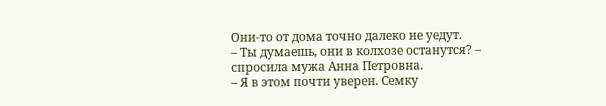Они-то от дома точно далеко не уедут.
– Ты думаешь, они в колхозе останутся? – спросила мужа Анна Петровна.
– Я в этом почти уверен. Семку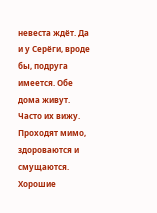невеста ждёт. Да и у Серёги, вроде бы, подруга имеется. Обе дома живут. Часто их вижу. Проходят мимо, здороваются и смущаются. Хорошие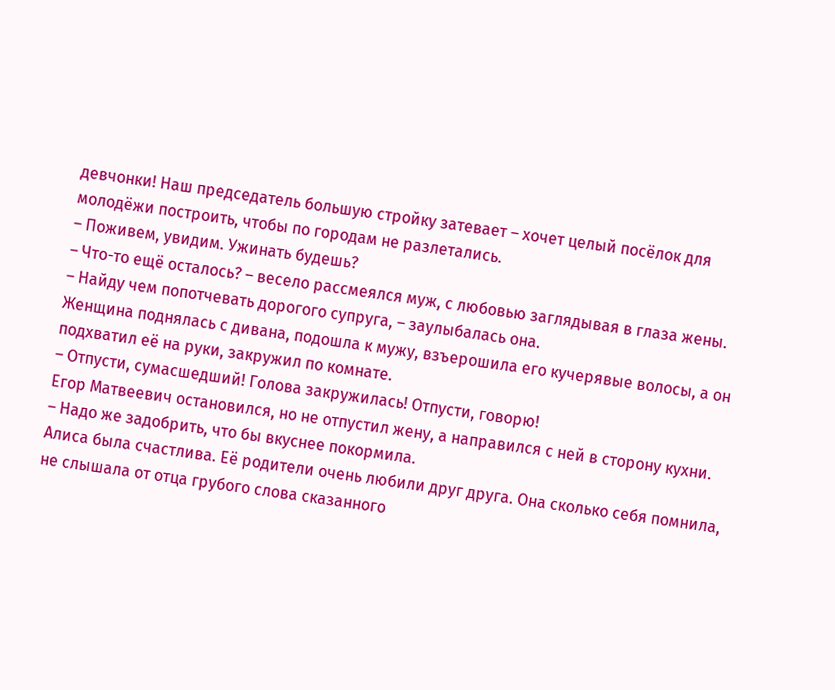девчонки! Наш председатель большую стройку затевает – хочет целый посёлок для молодёжи построить, чтобы по городам не разлетались.
– Поживем, увидим. Ужинать будешь?
– Что-то ещё осталось? – весело рассмеялся муж, с любовью заглядывая в глаза жены.
– Найду чем попотчевать дорогого супруга, – заулыбалась она.
Женщина поднялась с дивана, подошла к мужу, взъерошила его кучерявые волосы, а он подхватил её на руки, закружил по комнате.
– Отпусти, сумасшедший! Голова закружилась! Отпусти, говорю!
Егор Матвеевич остановился, но не отпустил жену, а направился с ней в сторону кухни.
– Надо же задобрить, что бы вкуснее покормила.
Алиса была счастлива. Её родители очень любили друг друга. Она сколько себя помнила, не слышала от отца грубого слова сказанного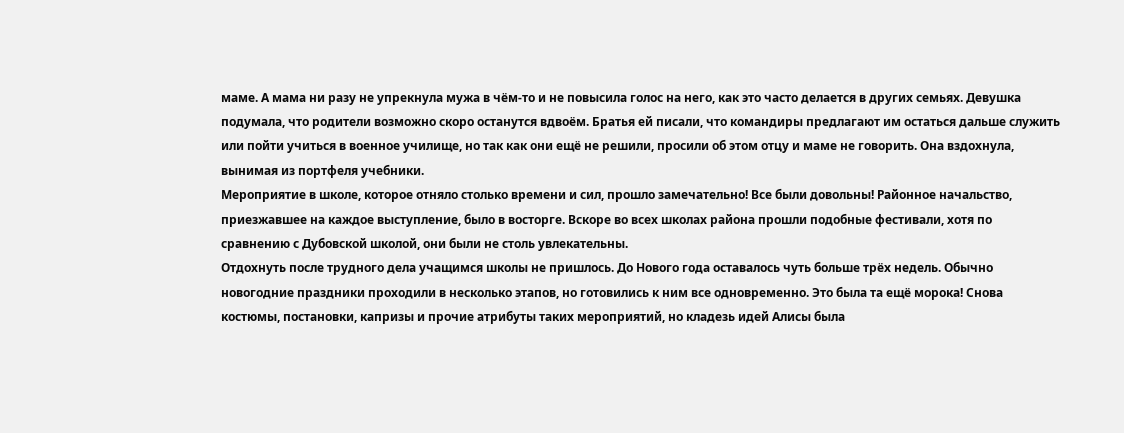маме. А мама ни разу не упрекнула мужа в чём-то и не повысила голос на него, как это часто делается в других семьях. Девушка подумала, что родители возможно скоро останутся вдвоём. Братья ей писали, что командиры предлагают им остаться дальше служить или пойти учиться в военное училище, но так как они ещё не решили, просили об этом отцу и маме не говорить. Она вздохнула, вынимая из портфеля учебники.
Мероприятие в школе, которое отняло столько времени и сил, прошло замечательно! Все были довольны! Районное начальство, приезжавшее на каждое выступление, было в восторге. Вскоре во всех школах района прошли подобные фестивали, хотя по сравнению с Дубовской школой, они были не столь увлекательны.
Отдохнуть после трудного дела учащимся школы не пришлось. До Нового года оставалось чуть больше трёх недель. Обычно новогодние праздники проходили в несколько этапов, но готовились к ним все одновременно. Это была та ещё морока! Снова костюмы, постановки, капризы и прочие атрибуты таких мероприятий, но кладезь идей Алисы была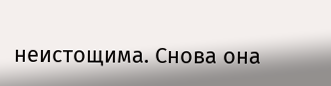неистощима. Снова она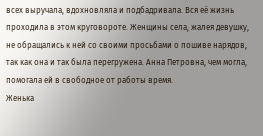всех выручала, вдохновляла и подбадривала. Вся её жизнь проходила в этом круговороте. Женщины села, жалея девушку, не обращались к ней со своими просьбами о пошиве нарядов, так как она и так была перегружена. Анна Петровна, чем могла, помогала ей в свободное от работы время.
Женька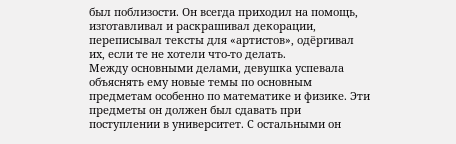был поблизости. Он всегда приходил на помощь, изготавливал и раскрашивал декорации, переписывал тексты для «артистов», одёргивал их, если те не хотели что-то делать.
Между основными делами, девушка успевала объяснять ему новые темы по основным предметам особенно по математике и физике. Эти предметы он должен был сдавать при поступлении в университет. С остальными он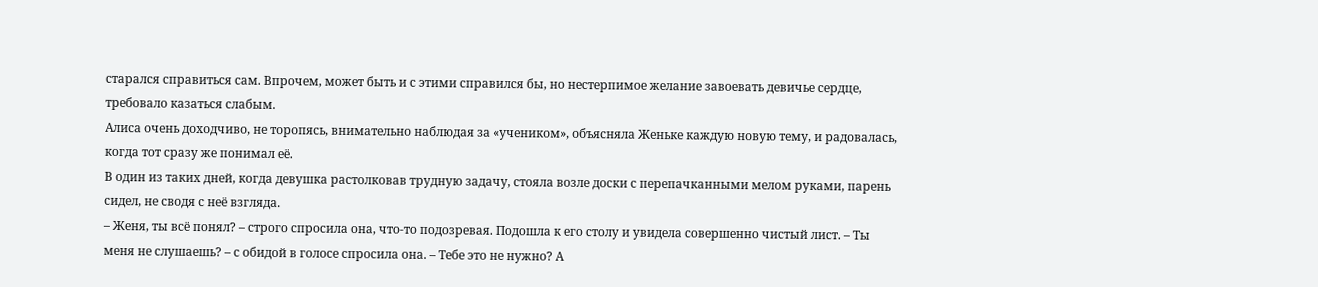старался справиться сам. Впрочем, может быть и с этими справился бы, но нестерпимое желание завоевать девичье сердце, требовало казаться слабым.
Алиса очень доходчиво, не торопясь, внимательно наблюдая за «учеником», объясняла Женьке каждую новую тему, и радовалась, когда тот сразу же понимал её.
В один из таких дней, когда девушка растолковав трудную задачу, стояла возле доски с перепачканными мелом руками, парень сидел, не сводя с неё взгляда.
– Женя, ты всё понял? – строго спросила она, что-то подозревая. Подошла к его столу и увидела совершенно чистый лист. – Ты меня не слушаешь? – с обидой в голосе спросила она. – Тебе это не нужно? А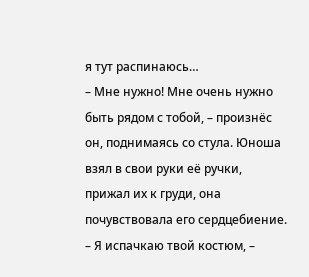я тут распинаюсь…
– Мне нужно! Мне очень нужно быть рядом с тобой, – произнёс он, поднимаясь со стула. Юноша взял в свои руки её ручки, прижал их к груди, она почувствовала его сердцебиение.
– Я испачкаю твой костюм, –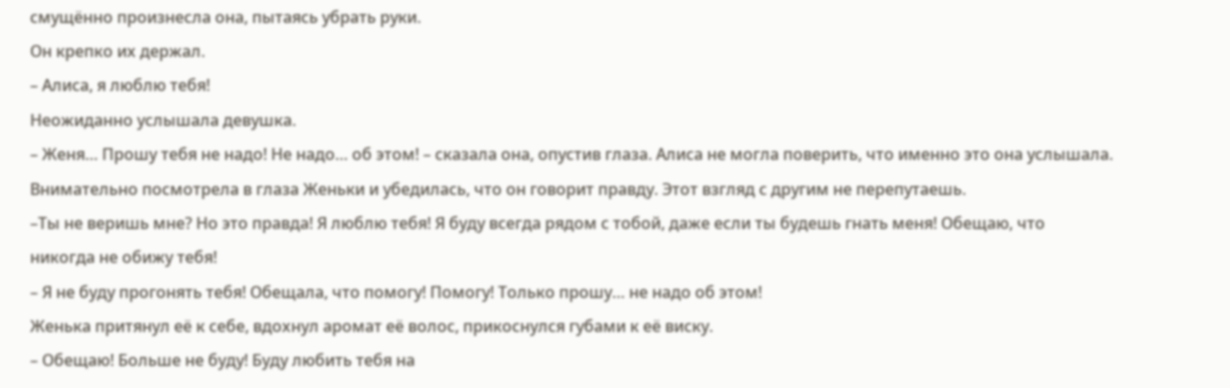смущённо произнесла она, пытаясь убрать руки.
Он крепко их держал.
– Алиса, я люблю тебя!
Неожиданно услышала девушка.
– Женя… Прошу тебя не надо! Не надо… об этом! – сказала она, опустив глаза. Алиса не могла поверить, что именно это она услышала. Внимательно посмотрела в глаза Женьки и убедилась, что он говорит правду. Этот взгляд с другим не перепутаешь.
–Ты не веришь мне? Но это правда! Я люблю тебя! Я буду всегда рядом с тобой, даже если ты будешь гнать меня! Обещаю, что никогда не обижу тебя!
– Я не буду прогонять тебя! Обещала, что помогу! Помогу! Только прошу… не надо об этом!
Женька притянул её к себе, вдохнул аромат её волос, прикоснулся губами к её виску.
– Обещаю! Больше не буду! Буду любить тебя на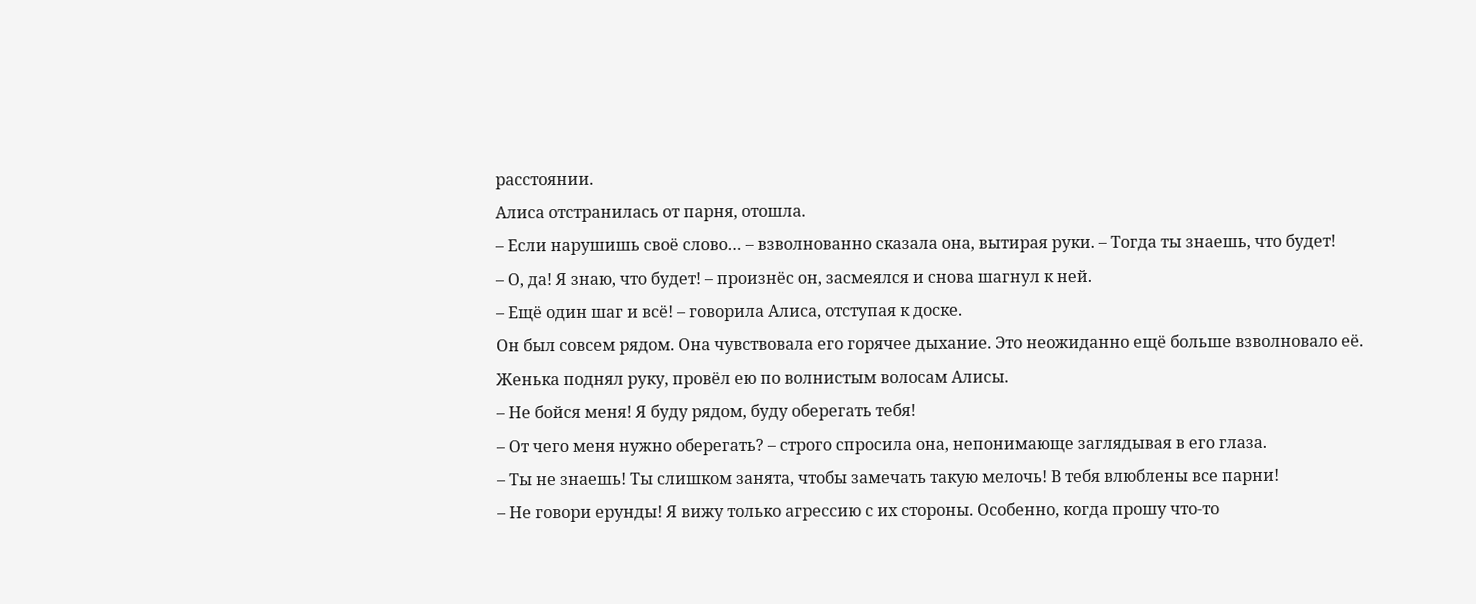расстоянии.
Алиса отстранилась от парня, отошла.
– Если нарушишь своё слово… – взволнованно сказала она, вытирая руки. – Тогда ты знаешь, что будет!
– О, да! Я знаю, что будет! – произнёс он, засмеялся и снова шагнул к ней.
– Ещё один шаг и всё! – говорила Алиса, отступая к доске.
Он был совсем рядом. Она чувствовала его горячее дыхание. Это неожиданно ещё больше взволновало её.
Женька поднял руку, провёл ею по волнистым волосам Алисы.
– Не бойся меня! Я буду рядом, буду оберегать тебя!
– От чего меня нужно оберегать? – строго спросила она, непонимающе заглядывая в его глаза.
– Ты не знаешь! Ты слишком занята, чтобы замечать такую мелочь! В тебя влюблены все парни!
– Не говори ерунды! Я вижу только агрессию с их стороны. Особенно, когда прошу что-то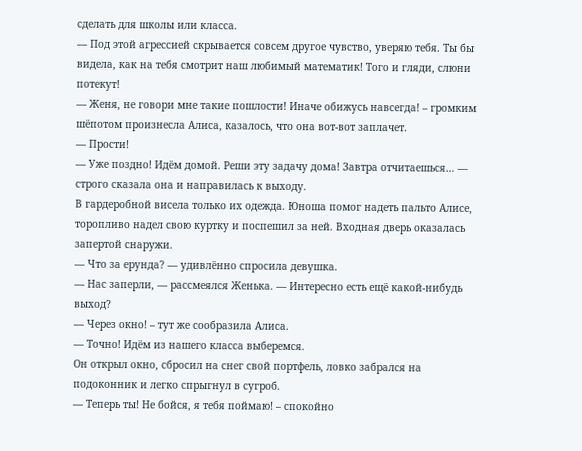сделать для школы или класса.
— Под этой агрессией скрывается совсем другое чувство, уверяю тебя. Ты бы видела, как на тебя смотрит наш любимый математик! Того и гляди, слюни потекут!
— Женя, не говори мне такие пошлости! Иначе обижусь навсегда! – громким шёпотом произнесла Алиса, казалось, что она вот-вот заплачет.
— Прости!
— Уже поздно! Идём домой. Реши эту задачу дома! Завтра отчитаешься… — строго сказала она и направилась к выходу.
В гардеробной висела только их одежда. Юноша помог надеть пальто Алисе, торопливо надел свою куртку и поспешил за ней. Входная дверь оказалась запертой снаружи.
— Что за ерунда? — удивлённо спросила девушка.
— Нас заперли, — рассмеялся Женька. — Интересно есть ещё какой-нибудь выход?
— Через окно! – тут же сообразила Алиса.
— Точно! Идём из нашего класса выберемся.
Он открыл окно, сбросил на снег свой портфель, ловко забрался на подоконник и легко спрыгнул в сугроб.
— Теперь ты! Не бойся, я тебя поймаю! – спокойно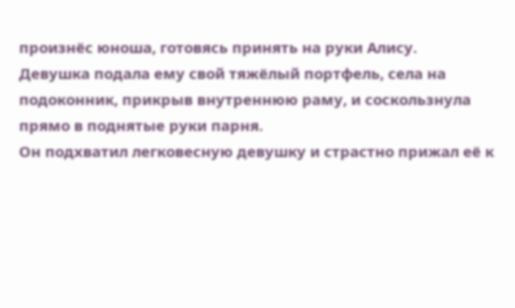произнёс юноша, готовясь принять на руки Алису.
Девушка подала ему свой тяжёлый портфель, села на подоконник, прикрыв внутреннюю раму, и соскользнула прямо в поднятые руки парня.
Он подхватил легковесную девушку и страстно прижал её к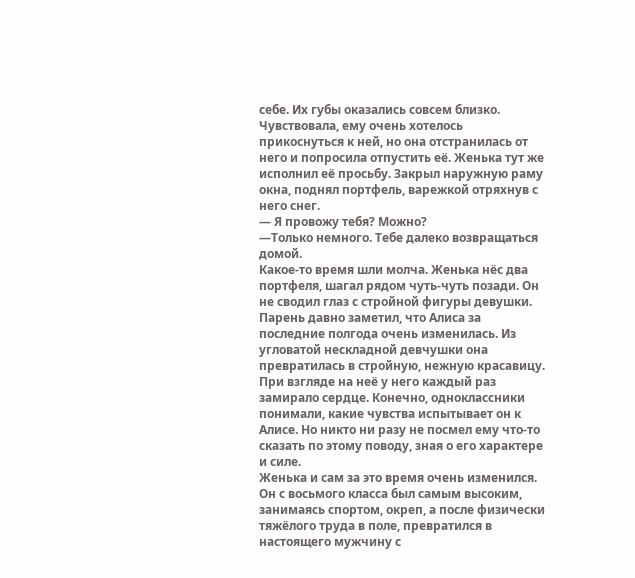себе. Их губы оказались совсем близко. Чувствовала, ему очень хотелось прикоснуться к ней, но она отстранилась от него и попросила отпустить её. Женька тут же исполнил её просьбу. Закрыл наружную раму окна, поднял портфель, варежкой отряхнув с него снег.
— Я провожу тебя? Можно?
—Только немного. Тебе далеко возвращаться домой.
Какое-то время шли молча. Женька нёс два портфеля, шагал рядом чуть-чуть позади. Он не сводил глаз с стройной фигуры девушки. Парень давно заметил, что Алиса за последние полгода очень изменилась. Из угловатой нескладной девчушки она превратилась в стройную, нежную красавицу. При взгляде на неё у него каждый раз замирало сердце. Конечно, одноклассники понимали, какие чувства испытывает он к Алисе. Но никто ни разу не посмел ему что-то сказать по этому поводу, зная о его характере и силе.
Женька и сам за это время очень изменился. Он с восьмого класса был самым высоким, занимаясь спортом, окреп, а после физически тяжёлого труда в поле, превратился в настоящего мужчину с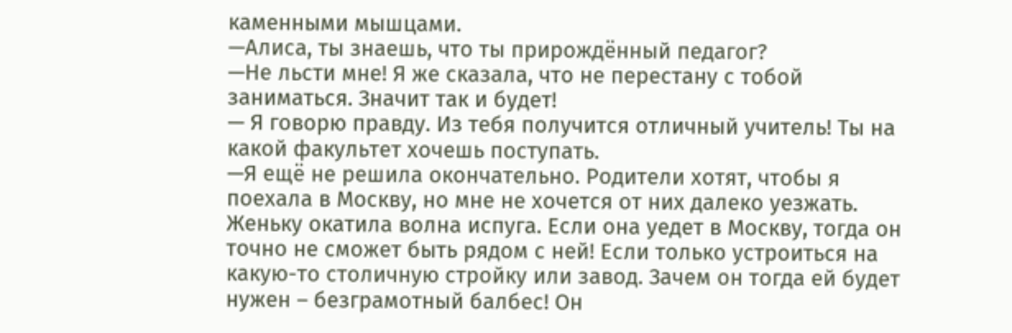каменными мышцами.
—Алиса, ты знаешь, что ты прирождённый педагог?
—Не льсти мне! Я же сказала, что не перестану с тобой заниматься. Значит так и будет!
— Я говорю правду. Из тебя получится отличный учитель! Ты на какой факультет хочешь поступать.
—Я ещё не решила окончательно. Родители хотят, чтобы я поехала в Москву, но мне не хочется от них далеко уезжать.
Женьку окатила волна испуга. Если она уедет в Москву, тогда он точно не сможет быть рядом с ней! Если только устроиться на какую-то столичную стройку или завод. Зачем он тогда ей будет нужен – безграмотный балбес! Он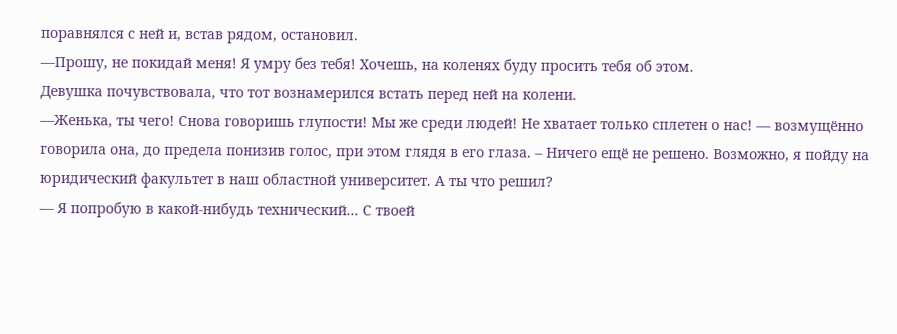поравнялся с ней и, встав рядом, остановил.
—Прошу, не покидай меня! Я умру без тебя! Хочешь, на коленях буду просить тебя об этом.
Девушка почувствовала, что тот вознамерился встать перед ней на колени.
—Женька, ты чего! Снова говоришь глупости! Мы же среди людей! Не хватает только сплетен о нас! — возмущённо говорила она, до предела понизив голос, при этом глядя в его глаза. – Ничего ещё не решено. Возможно, я пойду на юридический факультет в наш областной университет. А ты что решил?
— Я попробую в какой-нибудь технический... С твоей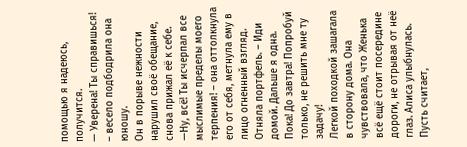помощью я надеюсь, получится.
— Уверена! Ты справишься! – весело подбодрила она юношу.
Он в порыве нежности нарушил своё обещание, снова прижал её к себе.
—Ну, всё! Ты исчерпал все мыслимые пределы моего терпения! – она оттолкнула его от себя, метнула ему в лицо огненный взгляд. Отняла портфель. – Иди домой. Дальше я одна. Пока! До завтра! Попробуй только, не решить мне ту задачу!
Легкой походкой зашагала в сторону дома. Она чувствовала, что Женька всё ещё стоит посередине дороги, не отрывая от неё глаз. Алиса улыбнулась. Пусть считает,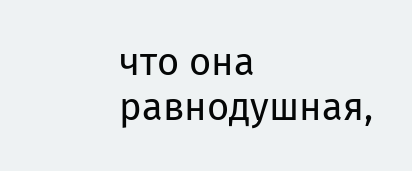что она равнодушная,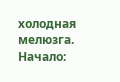холодная мелюзга.
Начало: